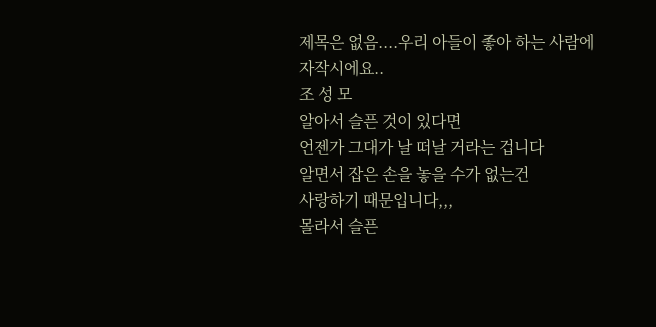제목은 없음....우리 아들이 좋아 하는 사람에 자작시에요..
조 성 모
알아서 슬픈 것이 있다면
언젠가 그대가 날 떠날 거라는 겁니다
알면서 잡은 손을 놓을 수가 없는건
사랑하기 때문입니다,,,
몰라서 슬픈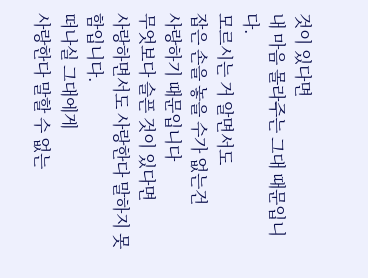것이 있다면
내 마음 몰라주는 그대 때문입니다.
모르시는 거 알면서도
잡은 손을 놓을 수가 없는건
사랑하기 때문입니다
무엇보다 슬픈 것이 있다면
사랑하면서도 사랑한다 말하지 못함입니다.
떠나실 그대에게
사랑한다 말할 수 없는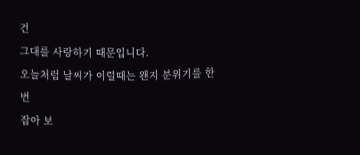건
그대를 사랑하기 때문입니다.
오늘처럼 날씨가 이럴때는 왠지 분위기를 한번
잡아 보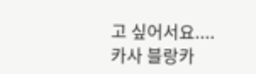고 싶어서요....
카사 블랑카